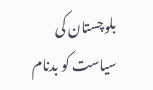بلوچستان کی سیاست کو بدنام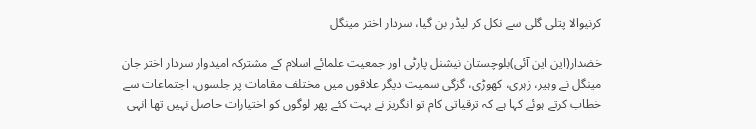کرنیوالا پتلی گلی سے نکل کر لیڈر بن گیا، سردار اختر مینگل

خضدار(این این آئی)بلوچستان نیشنل پارٹی اور جمعیت علمائے اسلام کے مشترکہ امیدوار سردار اختر جان مینگل نے وہیر، زہری، کھوڑی، گزگی سمیت دیگر علاقوں میں مختلف مقامات پر جلسوں، اجتماعات سے خطاب کرتے ہوئے کہا ہے کہ ترقیاتی کام تو انگریز نے بہت کئے پھر لوگوں کو اختیارات حاصل نہیں تھا انہی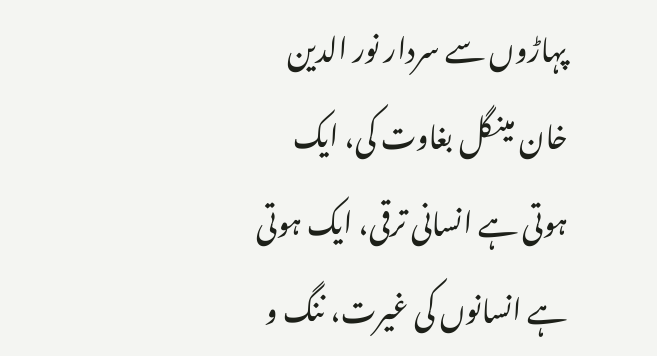پہاڑوں سے سردار نور الدین خان مینگل بغاوت کی، ایک ہوتی ہے انسانی ترقی، ایک ہوتی ہے انسانوں کی غیرت، ننگ و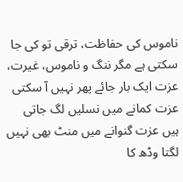ناموس کی حفاظت، ترقی تو کی جا سکتی ہے مگر ننگ و ناموس، غیرت، عزت ایک بار جائے پھر نہیں آ سکتی عزت کمانے میں نسلیں لگ جاتی ہیں عزت گنوانے میں منٹ بھی نہیں لگتا وڈھ کا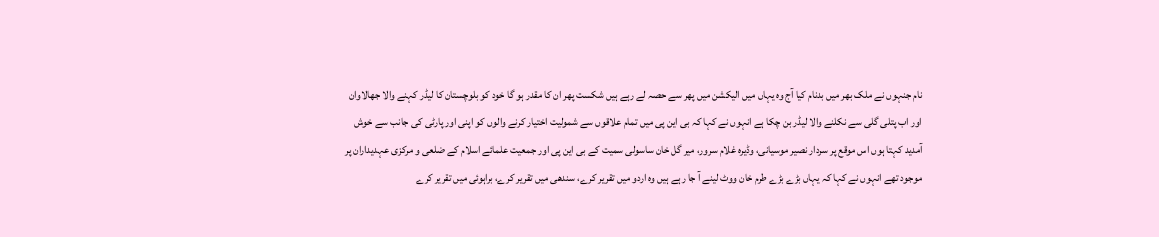نام جنہوں نے ملک بھر میں بدنام کیا آج وہ یہاں میں الیکشن میں پھر سے حصہ لے رہے ہیں شکست پھر ان کا مقدر ہو گا خود کو بلوچستان کا لیڈر کہنے والا جھالاوان اور اب پتلی گلی سے نکلنے والا لیڈر بن چکا ہے انہوں نے کہا کہ بی این پی میں تمام علاقوں سے شمولیت اختیار کرنے والوں کو اپنی اور پارٹی کی جانب سے خوش آمدید کہتا ہوں اس موقع پر سردار نصیر موسیانی، وڈیرہ غلام سرور، میر گل خان ساسولی سمیت کے بی این پی اور جمعیت علمائے اسلام کے ضلعی و مرکزی عہدیداران پر موجود تھے انہوں نے کہا کہ یہاں بڑے بڑے طرم خان ووٹ لینے آ جا رہے ہیں وہ اردو میں تقریر کرے، سندھی میں تقریر کرے، براہوئی میں تقریر کرے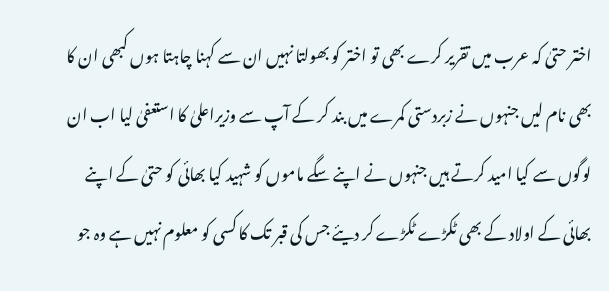اختر حتیٰ کہ عرب میں تقریر کرے بھی تو اختر کو بھولتا نہیں ان سے کہنا چاہتا ہوں کبھی ان کا بھی نام لیں جنہوں نے زبردستی کمرے میں بند کر کے آپ سے وزیراعلیٰ کا استعفیٰ لیا اب ان لوگوں سے کیا امید کرتے ہیں جنہوں نے اپنے سگے ماموں کو شہید کیا بھائی کو حتیٰ کے اپنے بھائی کے اولاد کے بھی ٹکڑے ٹکڑے کر دیئے جس کی قبر تک کا کسی کو معلوم نہیں ہے وہ جو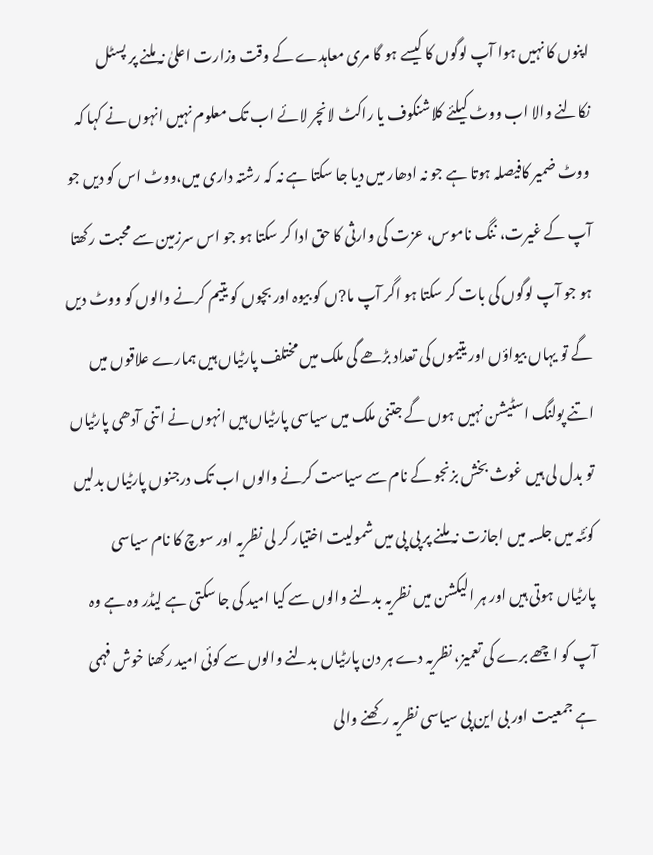اپنوں کا نہیں ہوا آپ لوگوں کا کیسے ہو گا مری معاہدے کے وقت وزارت اعلیٰ نہ ملنے پر پسٹل نکالنے والا اب ووٹ کیلئے کلاشنکوف یا راکٹ لانچر لائے اب تک معلوم نہیں انہوں نے کہا کہ ووٹ ضمیر کافیصلہ ہوتا ہے جو نہ ادھار میں دیا جا سکتا ہے نہ کہ رشتہ داری میں،ووٹ اس کو دیں جو آپ کے غیرت، ننگ ناموس، عزت کی وارثی کا حق ادا کر سکتا ہو جو اس سرزمین سے محبت رکھتا ہو جو آپ لوگوں کی بات کر سکتا ہو اگر آپ ما?ں کو بیوہ اور بچوں کو یتیم کرنے والوں کو ووٹ دیں گے تو یہاں بیواؤں اور یتیموں کی تعداد بڑھے گی ملک میں مختلف پارٹیاں ہیں ہمارے علاقوں میں اتنے پولنگ اسٹیشن نہیں ہوں گے جتنی ملک میں سیاسی پارٹیاں ہیں انہوں نے اتنی آدھی پارٹیاں تو بدل لی ہیں غوث بخش بزنجو کے نام سے سیاست کرنے والوں اب تک درجنوں پارٹیاں بدلیں کوئٹہ میں جلسہ میں اجازت نہ ملنے پر پی پی میں شمولیت اختیار کر لی نظریہ اور سوچ کا نام سیاسی پارٹیاں ہوتی ہیں اور ہر الیکشن میں نظریہ بدلنے والوں سے کیا امید کی جا سکتی ہے لیڈر وہ ہے وہ آپ کو اچھے برے کی تعمیز، نظریہ دے ہر دن پارٹیاں بدلنے والوں سے کوئی امید رکھنا خوش فہمی ہے جمعیت اور بی این پی سیاسی نظریہ رکھنے والی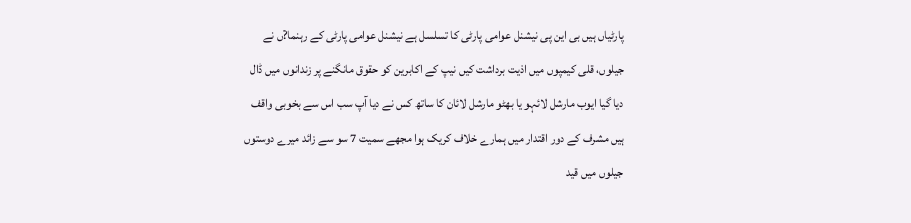پارٹیاں ہیں بی این پی نیشنل عوامی پارٹی کا تسلسل ہے نیشنل عوامی پارٹی کے رہنما?ں نے جیلوں، قلی کیمپوں میں اذیت برداشت کیں نیپ کے اکابرین کو حقوق مانگنے پر زندانوں میں ڈال دیا گیا ایوب مارشل لائہو یا بھٹو مارشل لائان کا ساتھ کس نے دیا آپ سب اس سے بخوبی واقف ہیں مشرف کے دور اقتدار میں ہمارے خلاف کریک ہوا مجھے سمیت 7 سو سے زائد میرے دوستوں جیلوں میں قید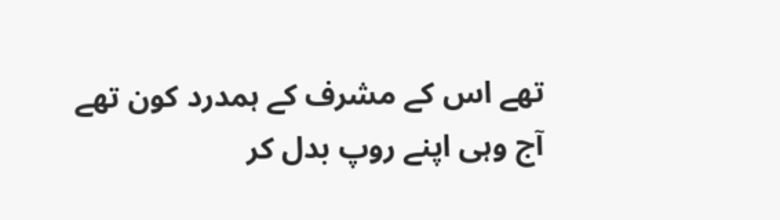تھے اس کے مشرف کے ہمدرد کون تھے آج وہی اپنے روپ بدل کر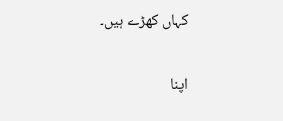کہاں کھڑے ہیں۔

اپنا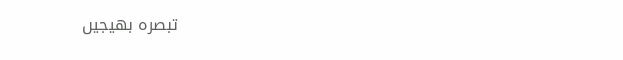تبصرہ بھیجیں